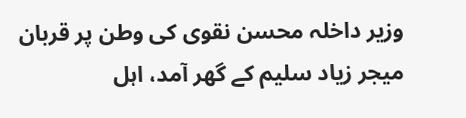وزیر داخلہ محسن نقوی کی وطن پر قربان میجر زیاد سلیم کے گھر آمد، اہل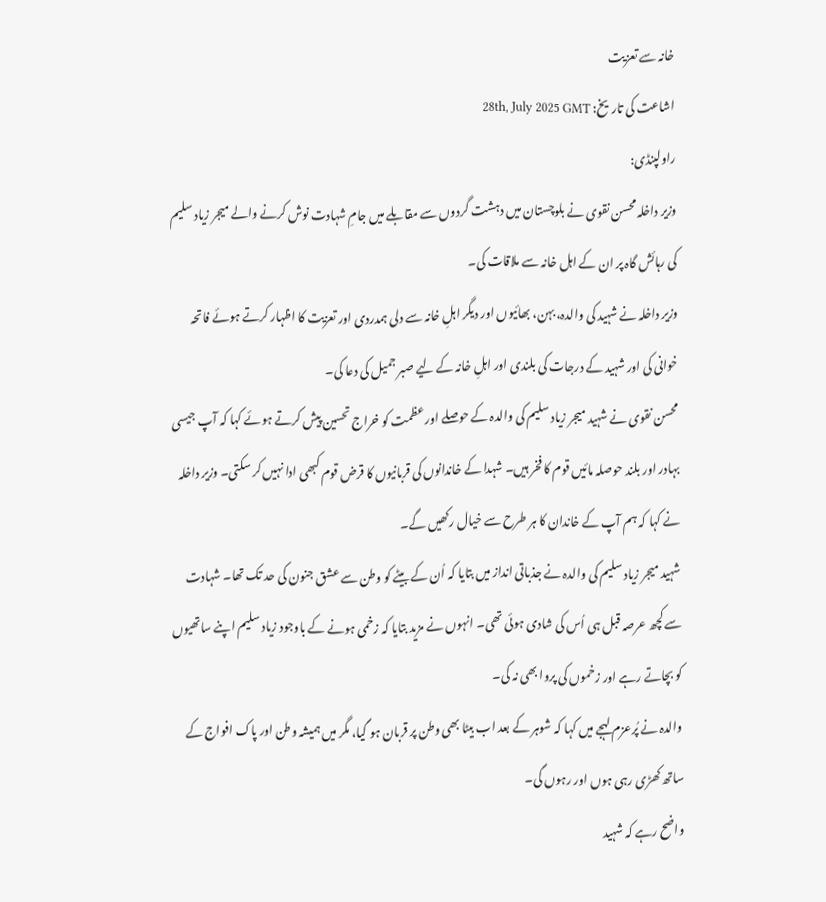خانہ سے تعزیت
اشاعت کی تاریخ: 28th, July 2025 GMT
راولپنڈی:
وزیر داخلہ محسن نقوی نے بلوچستان میں دہشت گردوں سے مقابلے میں جامِ شہادت نوش کرنے والے میجر زیاد سلیم کی رہائش گاہ پر ان کے اہل خانہ سے ملاقات کی۔
وزیر داخلہ نے شہید کی والدہ، بہن، بھائیوں اور دیگر اہلِ خانہ سے دلی ہمدردی اور تعزیت کا اظہار کرتے ہوئے فاتحہ خوانی کی اور شہید کے درجات کی بلندی اور اہلِ خانہ کے لیے صبر جمیل کی دعا کی۔
محسن نقوی نے شہید میجر زیاد سلیم کی والدہ کے حوصلے اور عظمت کو خراج تحسین پیش کرتے ہوئے کہا کہ آپ جیسی بہادر اور بلند حوصلہ مائیں قوم کا فخر ہیں۔ شہدا کے خاندانوں کی قربانیوں کا قرض قوم کبھی ادا نہیں کر سکتی۔ وزیر داخلہ نے کہا کہ ہم آپ کے خاندان کا ہر طرح سے خیال رکھیں گے۔
شہید میجر زیاد سلیم کی والدہ نے جذباتی انداز میں بتایا کہ اُن کے بیٹے کو وطن سے عشق جنون کی حد تک تھا۔ شہادت سے کچھ عرصہ قبل ہی اُس کی شادی ہوئی تھی۔ انہوں نے مزید بتایا کہ زخمی ہونے کے باوجود زیاد سلیم اپنے ساتھیوں کو بچاتے رہے اور زخموں کی پروا بھی نہ کی۔
والدہ نے پُرعزم لہجے میں کہا کہ شوہر کے بعد اب بیٹا بھی وطن پر قربان ہو گیا، مگر میں ہمیشہ وطن اور پاک افواج کے ساتھ کھڑی رہی ہوں اور رہوں گی۔
واضح رہے کہ شہید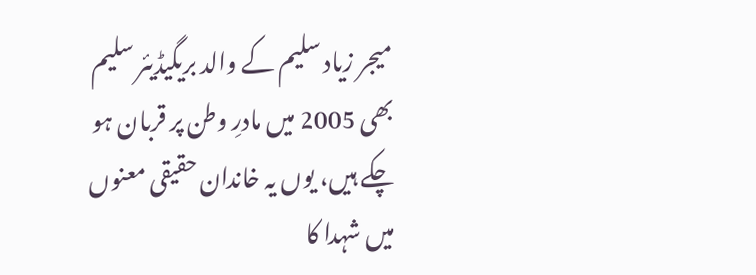میجر زیاد سلیم کے والد بریگیڈیئر سلیم بھی 2005 میں مادرِ وطن پر قربان ہو چکے ہیں، یوں یہ خاندان حقیقی معنوں میں شہدا کا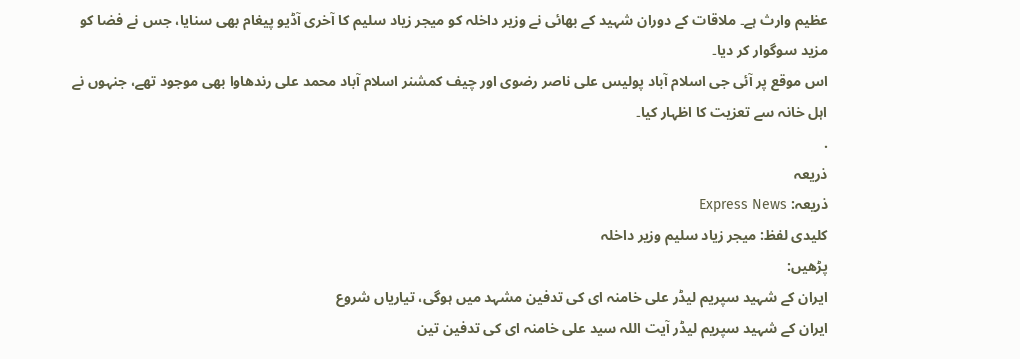عظیم وارث ہے۔ ملاقات کے دوران شہید کے بھائی نے وزیر داخلہ کو میجر زیاد سلیم کا آخری آڈیو پیغام بھی سنایا، جس نے فضا کو مزید سوگوار کر دیا۔
اس موقع پر آئی جی اسلام آباد پولیس علی ناصر رضوی اور چیف کمشنر اسلام آباد محمد علی رندھاوا بھی موجود تھے، جنہوں نے اہل خانہ سے تعزیت کا اظہار کیا۔
.
ذریعہ
ذریعہ: Express News
کلیدی لفظ: میجر زیاد سلیم وزیر داخلہ
پڑھیں:
ایران کے شہید سپریم لیڈر علی خامنہ ای کی تدفین مشہد میں ہوگی، تیاریاں شروع
ایران کے شہید سپریم لیڈر آیت اللہ سید علی خامنہ ای کی تدفین تین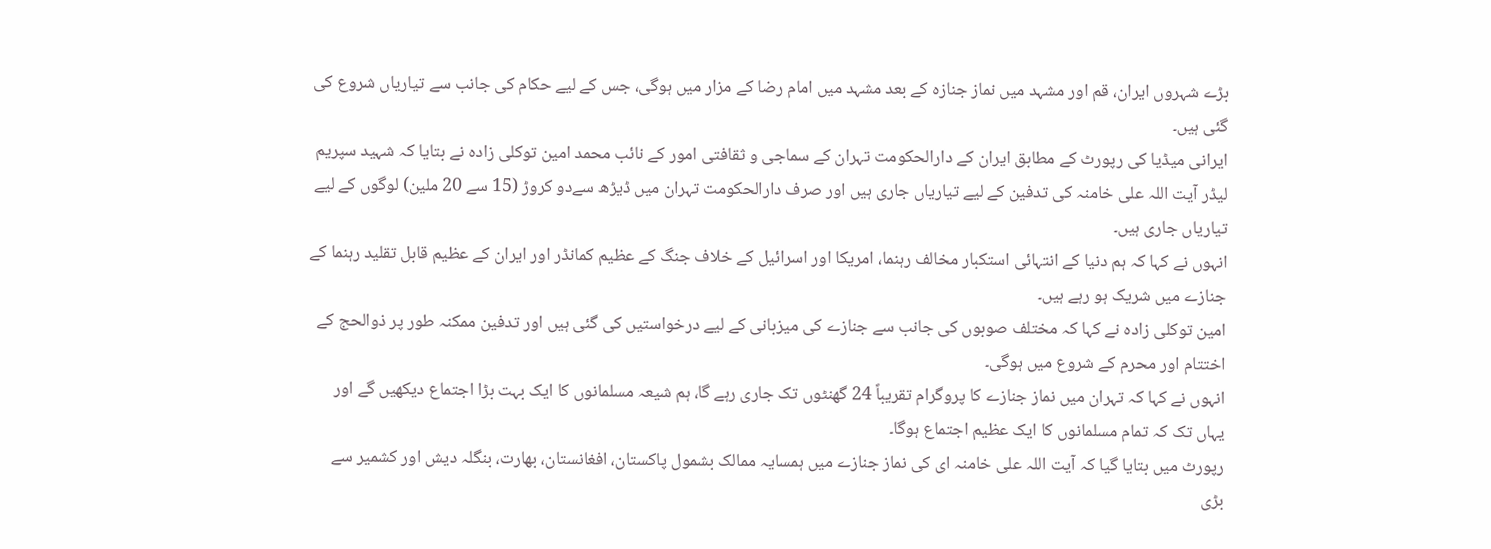بڑے شہروں ایران، قم اور مشہد میں نماز جنازہ کے بعد مشہد میں امام رضا کے مزار میں ہوگی، جس کے لیے حکام کی جانب سے تیاریاں شروع کی گئی ہیں۔
ایرانی میڈیا کی رپورٹ کے مطابق ایران کے دارالحکومت تہران کے سماجی و ثقافتی امور کے نائب محمد امین توکلی زادہ نے بتایا کہ شہید سپریم لیڈر آیت اللہ علی خامنہ کی تدفین کے لیے تیاریاں جاری ہیں اور صرف دارالحکومت تہران میں ڈیڑھ سےدو کروڑ (15 سے 20 ملین) لوگوں کے لیے تیاریاں جاری ہیں۔
انہوں نے کہا کہ ہم دنیا کے انتہائی استکبار مخالف رہنما، امریکا اور اسرائیل کے خلاف جنگ کے عظیم کمانڈر اور ایران کے عظیم قابل تقلید رہنما کے جنازے میں شریک ہو رہے ہیں۔
امین توکلی زادہ نے کہا کہ مختلف صوبوں کی جانب سے جنازے کی میزبانی کے لیے درخواستیں کی گئی ہیں اور تدفین ممکنہ طور پر ذوالحج کے اختتام اور محرم کے شروع میں ہوگی۔
انہوں نے کہا کہ تہران میں نماز جنازے کا پروگرام تقریباً 24 گھنٹوں تک جاری رہے گا، ہم شیعہ مسلمانوں کا ایک بہت بڑا اجتماع دیکھیں گے اور یہاں تک کہ تمام مسلمانوں کا ایک عظیم اجتماع ہوگا۔
رپورٹ میں بتایا گیا کہ آیت اللہ علی خامنہ ای کی نماز جنازے میں ہمسایہ ممالک بشمول پاکستان، افغانستان، بھارت، بنگلہ دیش اور کشمیر سے بڑی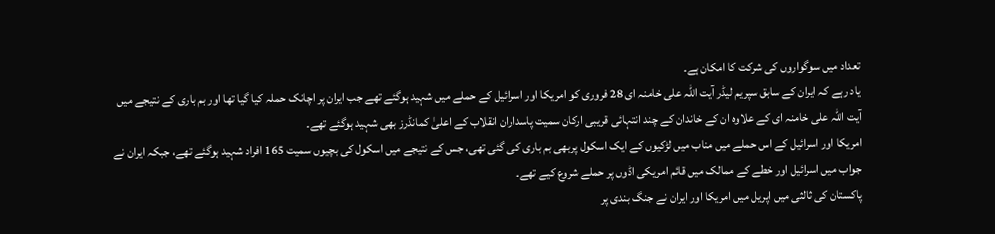تعداد میں سوگواروں کی شرکت کا امکان ہے۔
یاد رہے کہ ایران کے سابق سپریم لیڈر آیت اللہ علی خامنہ ای 28 فروری کو امریکا اور اسرائیل کے حملے میں شہید ہوگئے تھے جب ایران پر اچانک حملہ کیا گیا تھا اور بم باری کے نتیجے میں آیت اللہ علی خامنہ ای کے علاوہ ان کے خاندان کے چند انتہائی قریبی ارکان سمیت پاسداران انقلاب کے اعلیٰ کمانڈرز بھی شہید ہوگئے تھے۔
امریکا اور اسرائیل کے اس حملے میں مناب میں لڑکیوں کے ایک اسکول پربھی بم باری کی گئی تھی، جس کے نتیجے میں اسکول کی بچیوں سمیت 165 افراد شہید ہوگئے تھے، جبکہ ایران نے جواب میں اسرائیل اور خطے کے ممالک میں قائم امریکی اڈوں پر حملے شروع کیے تھے۔
پاکستان کی ثالثی میں اپریل میں امریکا اور ایران نے جنگ بندی پر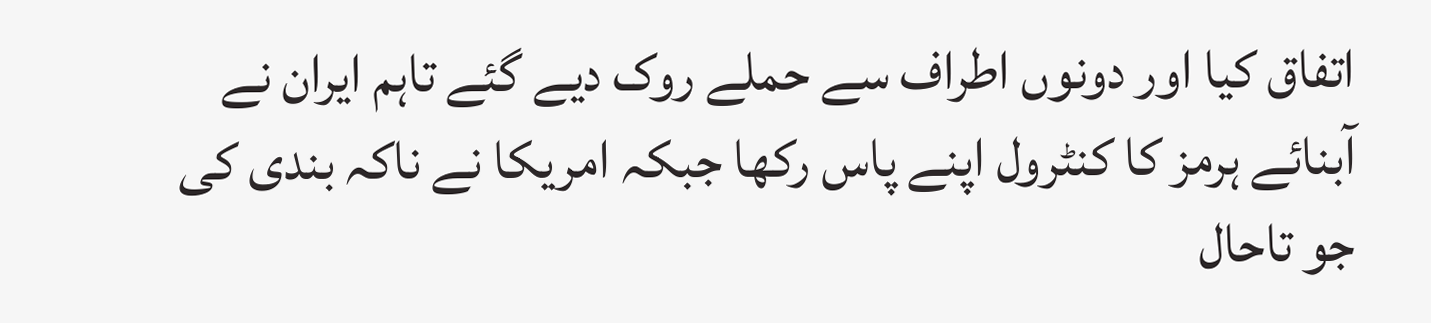اتفاق کیا اور دونوں اطراف سے حملے روک دیے گئے تاہم ایران نے آبنائے ہرمز کا کنٹرول اپنے پاس رکھا جبکہ امریکا نے ناکہ بندی کی جو تاحال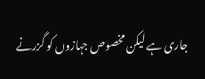جاری ہے لیکن مخصوص جہازوں کو گزرنے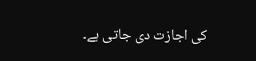کی اجازت دی جاتی ہے۔